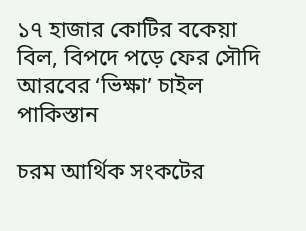১৭ হাজার কোটির বকেয়া বিল, বিপদে পড়ে ফের সৌদি আরবের ‘ভিক্ষা’ চাইল পাকিস্তান

চরম আর্থিক সংকটের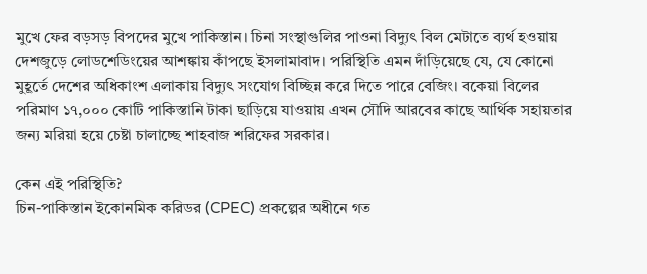মুখে ফের বড়সড় বিপদের মুখে পাকিস্তান। চিনা সংস্থাগুলির পাওনা বিদ্যুৎ বিল মেটাতে ব্যর্থ হওয়ায় দেশজুড়ে লোডশেডিংয়ের আশঙ্কায় কাঁপছে ইসলামাবাদ। পরিস্থিতি এমন দাঁড়িয়েছে যে, যে কোনো মুহূর্তে দেশের অধিকাংশ এলাকায় বিদ্যুৎ সংযোগ বিচ্ছিন্ন করে দিতে পারে বেজিং। বকেয়া বিলের পরিমাণ ১৭,০০০ কোটি পাকিস্তানি টাকা ছাড়িয়ে যাওয়ায় এখন সৌদি আরবের কাছে আর্থিক সহায়তার জন্য মরিয়া হয়ে চেষ্টা চালাচ্ছে শাহবাজ শরিফের সরকার।

কেন এই পরিস্থিতি?
চিন-পাকিস্তান ইকোনমিক করিডর (CPEC) প্রকল্পের অধীনে গত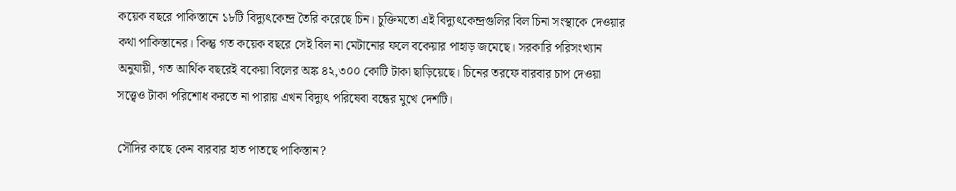কয়েক বছরে পাকিস্তানে ১৮টি বিদ্যুৎকেন্দ্র তৈরি করেছে চিন। চুক্তিমতো এই বিদ্যুৎকেন্দ্রগুলির বিল চিনা সংস্থাকে দেওয়ার কথা পাকিস্তানের। কিন্তু গত কয়েক বছরে সেই বিল না মেটানোর ফলে বকেয়ার পাহাড় জমেছে। সরকারি পরিসংখ্যান অনুযায়ী, গত আর্থিক বছরেই বকেয়া বিলের অঙ্ক ৪২,৩০০ কোটি টাকা ছাড়িয়েছে। চিনের তরফে বারবার চাপ দেওয়া সত্ত্বেও টাকা পরিশোধ করতে না পারায় এখন বিদ্যুৎ পরিষেবা বন্ধের মুখে দেশটি।

সৌদির কাছে কেন বারবার হাত পাতছে পাকিস্তান?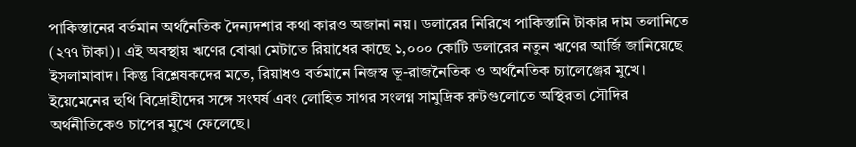পাকিস্তানের বর্তমান অর্থনৈতিক দৈন্যদশার কথা কারও অজানা নয়। ডলারের নিরিখে পাকিস্তানি টাকার দাম তলানিতে (২৭৭ টাকা)। এই অবস্থায় ঋণের বোঝা মেটাতে রিয়াধের কাছে ১,০০০ কোটি ডলারের নতুন ঋণের আর্জি জানিয়েছে ইসলামাবাদ। কিন্তু বিশ্লেষকদের মতে, রিয়াধও বর্তমানে নিজস্ব ভূ-রাজনৈতিক ও অর্থনৈতিক চ্যালেঞ্জের মুখে। ইয়েমেনের হুথি বিদ্রোহীদের সঙ্গে সংঘর্ষ এবং লোহিত সাগর সংলগ্ন সামুদ্রিক রুটগুলোতে অস্থিরতা সৌদির অর্থনীতিকেও চাপের মুখে ফেলেছে।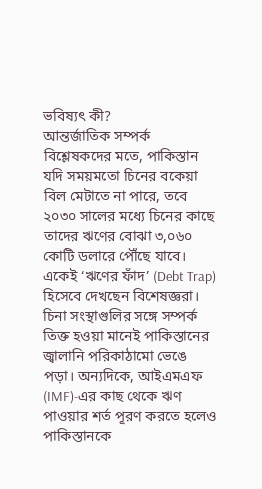ভবিষ্যৎ কী?
আন্তর্জাতিক সম্পর্ক বিশ্লেষকদের মতে, পাকিস্তান যদি সময়মতো চিনের বকেয়া বিল মেটাতে না পারে, তবে ২০৩০ সালের মধ্যে চিনের কাছে তাদের ঋণের বোঝা ৩,০৬০ কোটি ডলারে পৌঁছে যাবে। একেই ‘ঋণের ফাঁদ’ (Debt Trap) হিসেবে দেখছেন বিশেষজ্ঞরা। চিনা সংস্থাগুলির সঙ্গে সম্পর্ক তিক্ত হওয়া মানেই পাকিস্তানের জ্বালানি পরিকাঠামো ভেঙে পড়া। অন্যদিকে, আইএমএফ (IMF)-এর কাছ থেকে ঋণ পাওয়ার শর্ত পূরণ করতে হলেও পাকিস্তানকে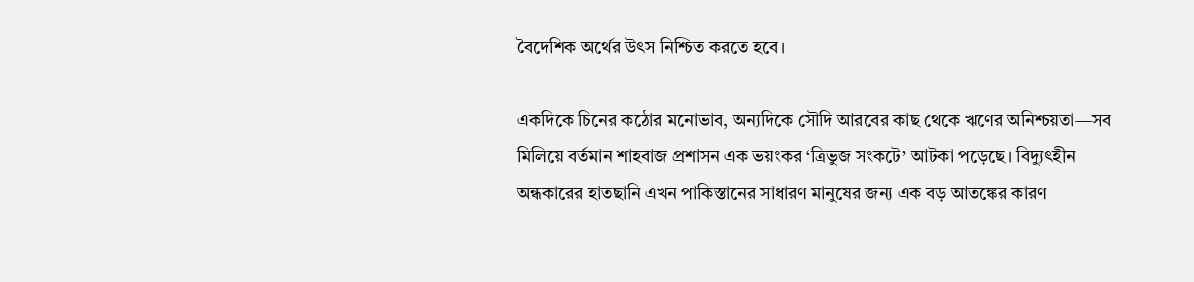বৈদেশিক অর্থের উৎস নিশ্চিত করতে হবে।

একদিকে চিনের কঠোর মনোভাব, অন্যদিকে সৌদি আরবের কাছ থেকে ঋণের অনিশ্চয়তা—সব মিলিয়ে বর্তমান শাহবাজ প্রশাসন এক ভয়ংকর ‘ত্রিভুজ সংকটে’ আটকা পড়েছে। বিদ্যুৎহীন অন্ধকারের হাতছানি এখন পাকিস্তানের সাধারণ মানুষের জন্য এক বড় আতঙ্কের কারণ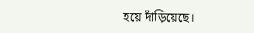হয়ে দাঁড়িয়েছে।